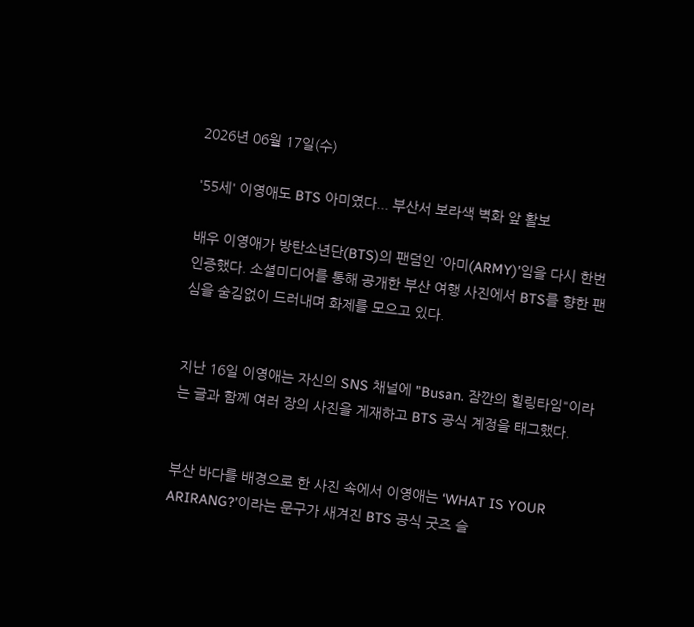2026년 06월 17일(수)

'55세' 이영애도 BTS 아미였다... 부산서 보라색 벽화 앞 활보

배우 이영애가 방탄소년단(BTS)의 팬덤인 '아미(ARMY)'임을 다시 한번 인증했다. 소셜미디어를 통해 공개한 부산 여행 사진에서 BTS를 향한 팬심을 숨김없이 드러내며 화제를 모으고 있다.


지난 16일 이영애는 자신의 SNS 채널에 "Busan. 잠깐의 힐링타임"이라는 글과 함께 여러 장의 사진을 게재하고 BTS 공식 계정을 태그했다.


부산 바다를 배경으로 한 사진 속에서 이영애는 ‘WHAT IS YOUR ARIRANG?’이라는 문구가 새겨진 BTS 공식 굿즈 슬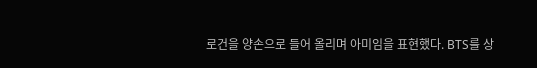로건을 양손으로 들어 올리며 아미임을 표현했다. BTS를 상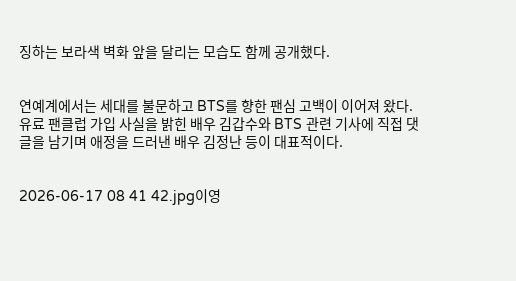징하는 보라색 벽화 앞을 달리는 모습도 함께 공개했다.


연예계에서는 세대를 불문하고 BTS를 향한 팬심 고백이 이어져 왔다. 유료 팬클럽 가입 사실을 밝힌 배우 김갑수와 BTS 관련 기사에 직접 댓글을 남기며 애정을 드러낸 배우 김정난 등이 대표적이다.


2026-06-17 08 41 42.jpg이영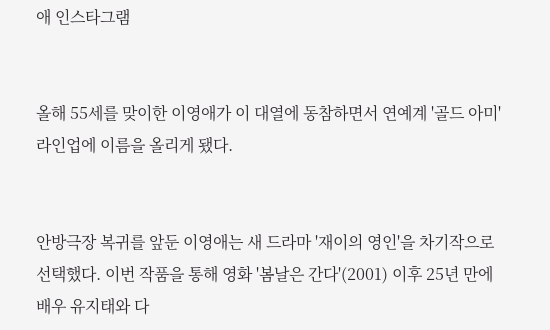애 인스타그램


올해 55세를 맞이한 이영애가 이 대열에 동참하면서 연예계 '골드 아미' 라인업에 이름을 올리게 됐다.


안방극장 복귀를 앞둔 이영애는 새 드라마 '재이의 영인'을 차기작으로 선택했다. 이번 작품을 통해 영화 '봄날은 간다'(2001) 이후 25년 만에 배우 유지태와 다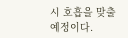시 호흡을 맞출 예정이다.